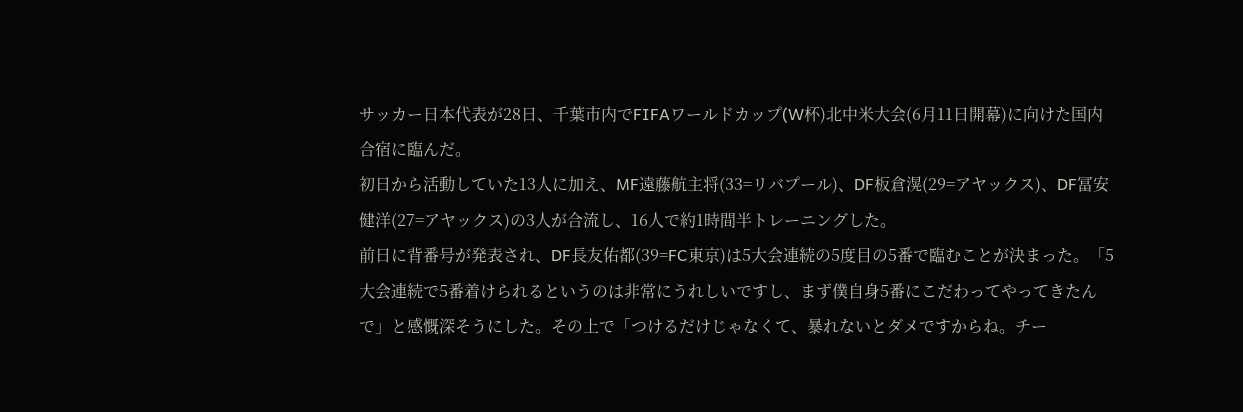サッカー日本代表が28日、千葉市内でFIFAワールドカップ(W杯)北中米大会(6月11日開幕)に向けた国内合宿に臨んだ。
初日から活動していた13人に加え、MF遠藤航主将(33=リバプール)、DF板倉滉(29=アヤックス)、DF冨安健洋(27=アヤックス)の3人が合流し、16人で約1時間半トレーニングした。
前日に背番号が発表され、DF長友佑都(39=FC東京)は5大会連続の5度目の5番で臨むことが決まった。「5大会連続で5番着けられるというのは非常にうれしいですし、まず僕自身5番にこだわってやってきたんで」と感慨深そうにした。その上で「つけるだけじゃなくて、暴れないとダメですからね。チー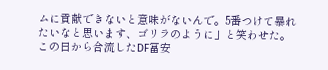ムに貢献できないと意味がないんで。5番つけて暴れたいなと思います、ゴリラのように」と笑わせた。
この日から合流したDF冨安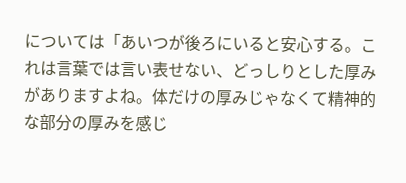については「あいつが後ろにいると安心する。これは言葉では言い表せない、どっしりとした厚みがありますよね。体だけの厚みじゃなくて精神的な部分の厚みを感じ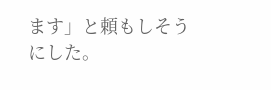ます」と頼もしそうにした。